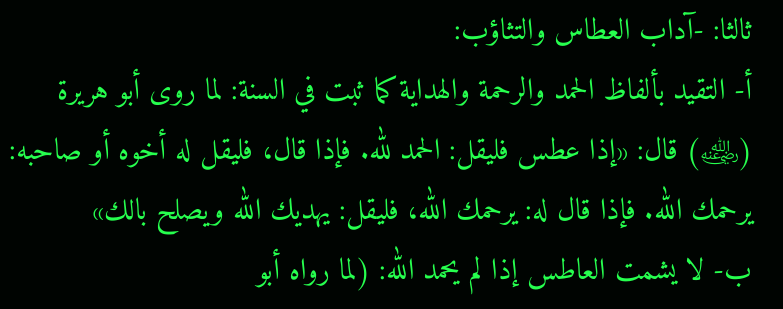ثالثا: -آداب العطاس والتثاؤب:
أ- التقيد بألفاظ الحمد والرحمة والهداية كما ثبت في السنة: لما روى أبو هريرة (﵁) قال: «إذا عطس فليقل: الحمد لله. فإذا قال، فليقل له أخوه أو صاحبه: يرحمك الله. فإذا قال له: يرحمك الله، فليقل: يهديك الله ويصلح بالك»
ب- لا يشمت العاطس إذا لم يحمد الله: (لما رواه أبو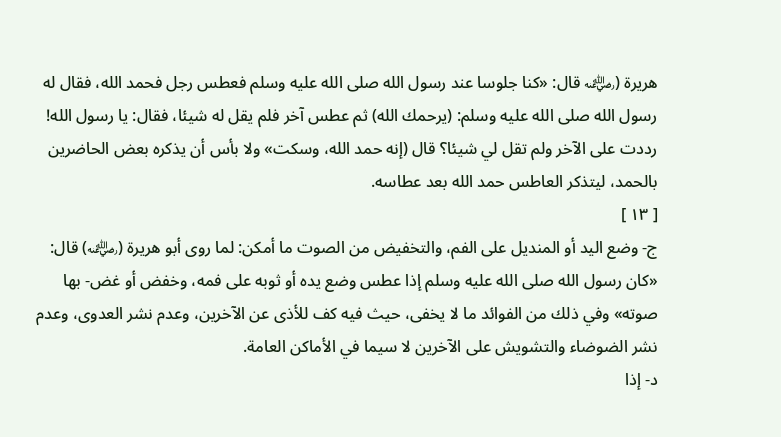هريرة (﵁ قال: «كنا جلوسا عند رسول الله صلى الله عليه وسلم فعطس رجل فحمد الله، فقال له رسول الله صلى الله عليه وسلم: (يرحمك الله) ثم عطس آخر فلم يقل له شيئا، فقال: يا رسول الله! رددت على الآخر ولم تقل لي شيئا؟ قال (إنه حمد الله، وسكت» ولا بأس أن يذكره بعض الحاضرين بالحمد، ليتذكر العاطس حمد الله بعد عطاسه.
[ ١٣ ]
ج- وضع اليد أو المنديل على الفم، والتخفيض من الصوت ما أمكن: لما روى أبو هريرة (﵁) قال: «كان رسول الله صلى الله عليه وسلم إذا عطس وضع يده أو ثوبه على فمه، وخفض أو غض- بها صوته» وفي ذلك من الفوائد ما لا يخفى، حيث فيه كف للأذى عن الآخرين، وعدم نشر العدوى، وعدم نشر الضوضاء والتشويش على الآخرين لا سيما في الأماكن العامة.
د- إذا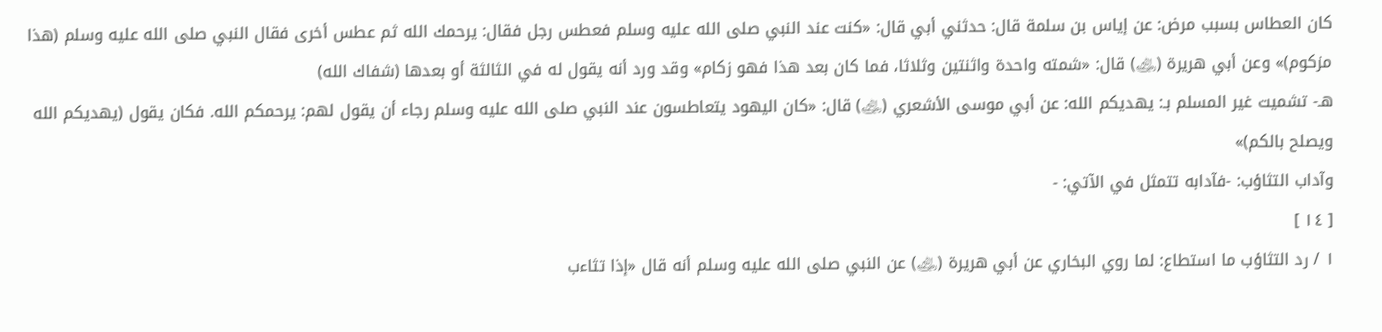كان العطاس بسبب مرض: عن إياس بن سلمة قال: حدثني أبي قال: «كنت عند النبي صلى الله عليه وسلم فعطس رجل فقال: يرحمك الله ثم عطس أخرى فقال النبي صلى الله عليه وسلم (هذا مزكوم)» وعن أبي هريرة (﵁) قال: «شمته واحدة واثنتين وثلاثا، فما كان بعد هذا فهو زكام» وقد ورد أنه يقول له في الثالثة أو بعدها (شفاك الله)
هـ- تشميت غير المسلم بـ: يهديكم الله: عن أبي موسى الأشعري (﵁) قال: «كان اليهود يتعاطسون عند النبي صلى الله عليه وسلم رجاء أن يقول لهم: يرحمكم الله. فكان يقول (يهديكم الله ويصلح بالكم)»
وآداب التثاؤب: -فآدابه تتمثل في الآتي: -
[ ١٤ ]
١ / رد التثاؤب ما استطاع: لما روي البخاري عن أبي هريرة (﵁) عن النبي صلى الله عليه وسلم أنه قال «إذا تثاءب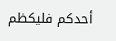أحدكم فليكظم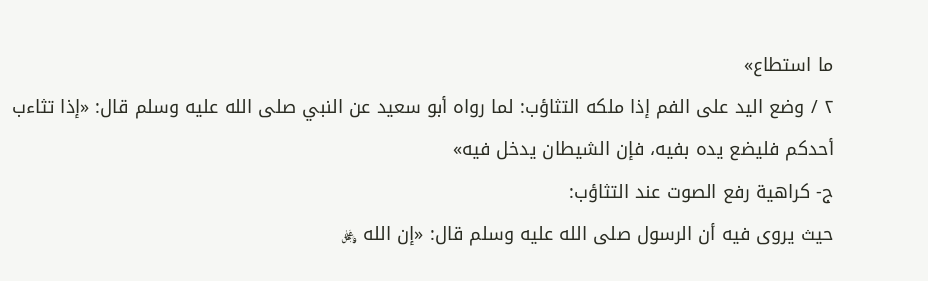ما استطاع»
٢ / وضع اليد على الفم إذا ملكه التثاؤب: لما رواه أبو سعيد عن النبي صلى الله عليه وسلم قال: «إذا تثاءب أحدكم فليضع يده بفيه، فإن الشيطان يدخل فيه»
ج- كراهية رفع الصوت عند التثاؤب:
حيث يروى فيه أن الرسول صلى الله عليه وسلم قال: «إن الله ﷿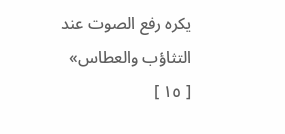يكره رفع الصوت عند التثاؤب والعطاس»
[ ١٥ ]